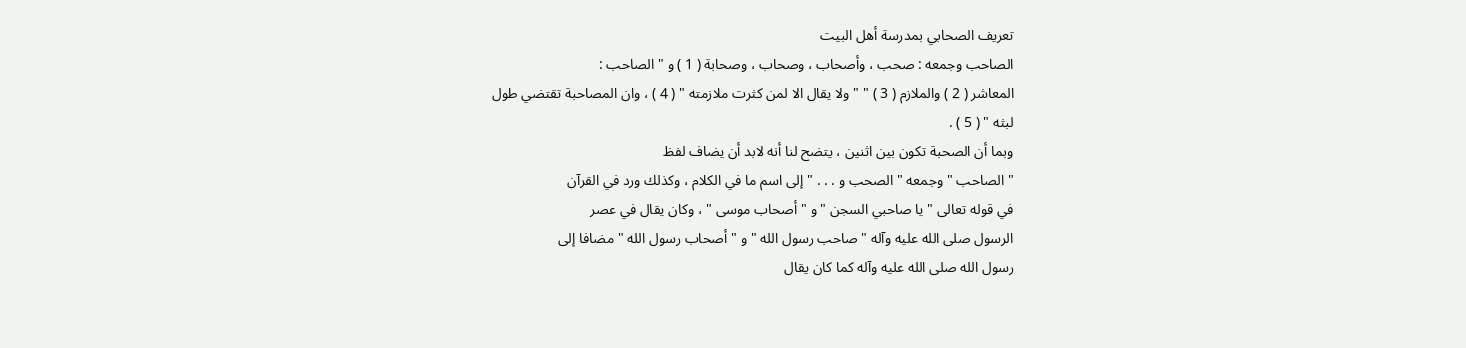تعريف الصحابي بمدرسة أهل البيت
الصاحب وجمعه : صحب ، وأصحاب ، وصحاب ، وصحابة ( 1 ) و " الصاحب :
المعاشر ( 2 ) والملازم ( 3 ) " " ولا يقال الا لمن كثرت ملازمته " ( 4 ) ، وان المصاحبة تقتضي طول
لبثه " ( 5 ) .
وبما أن الصحبة تكون بين اثنين ، يتضح لنا أنه لابد أن يضاف لفظ
" الصاحب " وجمعه " الصحب و . . . " إلى اسم ما في الكلام ، وكذلك ورد في القرآن
في قوله تعالى " يا صاحبي السجن " و " أصحاب موسى " ، وكان يقال في عصر
الرسول صلى الله عليه وآله " صاحب رسول الله " و " أصحاب رسول الله " مضافا إلى
رسول الله صلى الله عليه وآله كما كان يقال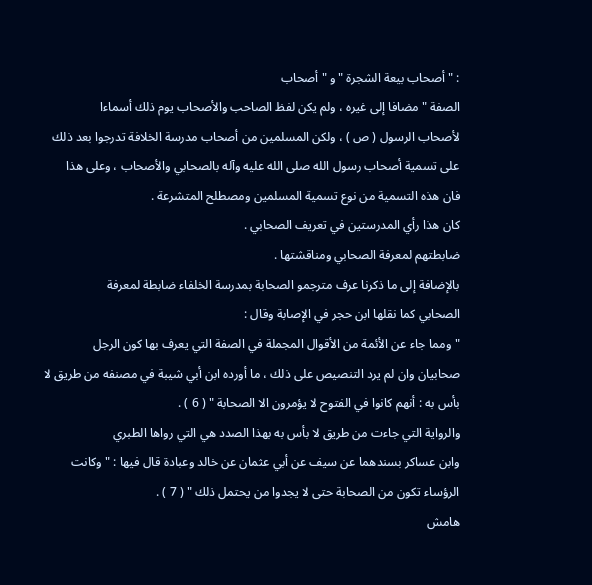: " أصحاب بيعة الشجرة " و " أصحاب
الصفة " مضافا إلى غيره ، ولم يكن لفظ الصاحب والأصحاب يوم ذلك أسماءا
لأصحاب الرسول ( ص ) ، ولكن المسلمين من أصحاب مدرسة الخلافة تدرجوا بعد ذلك
على تسمية أصحاب رسول الله صلى الله عليه وآله بالصحابي والأصحاب ، وعلى هذا
فان هذه التسمية من نوع تسمية المسلمين ومصطلح المتشرعة .
كان هذا رأي المدرستين في تعريف الصحابي .
ضابطتهم لمعرفة الصحابي ومناقشتها .
بالإضافة إلى ما ذكرنا عرف مترجمو الصحابة بمدرسة الخلفاء ضابطة لمعرفة
الصحابي كما نقلها ابن حجر في الإصابة وقال :
" ومما جاء عن الأئمة من الأقوال المجملة في الصفة التي يعرف بها كون الرجل
صحابيان وان لم يرد التنصيص على ذلك ، ما أورده ابن أبي شيبة في مصنفه من طريق لا
بأس به : أنهم كانوا في الفتوح لا يؤمرون الا الصحابة " ( 6 ) .
والرواية التي جاءت من طريق لا بأس به بهذا الصدد هي التي رواها الطبري
وابن عساكر بسندهما عن سيف عن أبي عثمان عن خالد وعبادة قال فيها : " وكانت
الرؤساء تكون من الصحابة حتى لا يجدوا من يحتمل ذلك " ( 7 ) .
هامش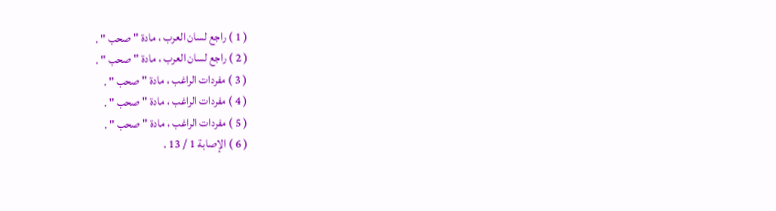( 1 ) راجع لسان العرب ، مادة " صحب " .
( 2 ) راجع لسان العرب ، مادة " صحب " .
( 3 ) مفردات الراغب ، مادة " صحب " .
( 4 ) مفردات الراغب ، مادة " صحب " .
( 5 ) مفردات الراغب ، مادة " صحب " .
( 6 ) الإصابة 1 / 13 .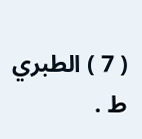( 7 ) الطبري ط .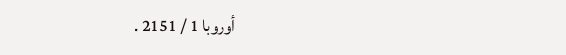أوروبا 1 / 2151 .